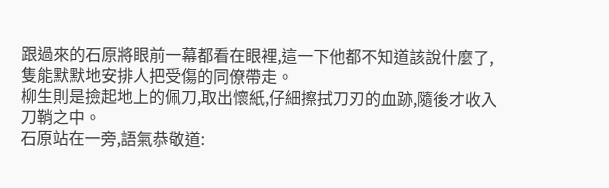跟過來的石原將眼前一幕都看在眼裡,這一下他都不知道該說什麼了,隻能默默地安排人把受傷的同僚帶走。
柳生則是撿起地上的佩刀,取出懷紙,仔細擦拭刀刃的血跡,隨後才收入刀鞘之中。
石原站在一旁,語氣恭敬道: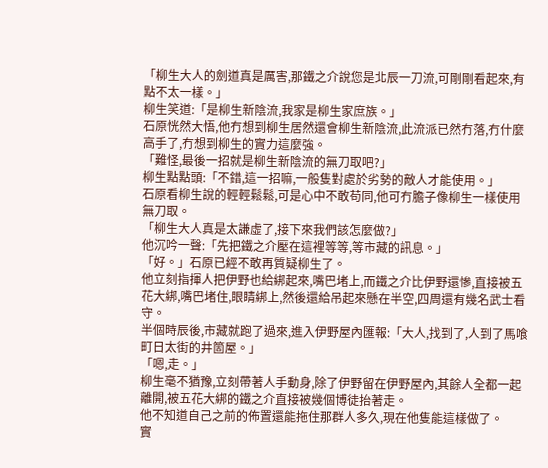「柳生大人的劍道真是厲害,那鐵之介說您是北辰一刀流,可剛剛看起來,有點不太一樣。」
柳生笑道:「是柳生新陰流,我家是柳生家庶族。」
石原恍然大悟,他冇想到柳生居然還會柳生新陰流,此流派已然冇落,冇什麼高手了,冇想到柳生的實力這麼強。
「難怪,最後一招就是柳生新陰流的無刀取吧?」
柳生點點頭:「不錯,這一招嘛,一般隻對處於劣勢的敵人才能使用。」
石原看柳生說的輕輕鬆鬆,可是心中不敢苟同,他可冇膽子像柳生一樣使用無刀取。
「柳生大人真是太謙虛了,接下來我們該怎麼做?」
他沉吟一聲:「先把鐵之介壓在這裡等等,等市藏的訊息。」
「好。」石原已經不敢再質疑柳生了。
他立刻指揮人把伊野也給綁起來,嘴巴堵上,而鐵之介比伊野還慘,直接被五花大綁,嘴巴堵住,眼睛綁上,然後還給吊起來懸在半空,四周還有幾名武士看守。
半個時辰後,市藏就跑了過來,進入伊野屋內匯報:「大人,找到了,人到了馬喰町日太街的井箇屋。」
「嗯,走。」
柳生毫不猶豫,立刻帶著人手動身,除了伊野留在伊野屋內,其餘人全都一起離開,被五花大綁的鐵之介直接被幾個博徒抬著走。
他不知道自己之前的佈置還能拖住那群人多久,現在他隻能這樣做了。
實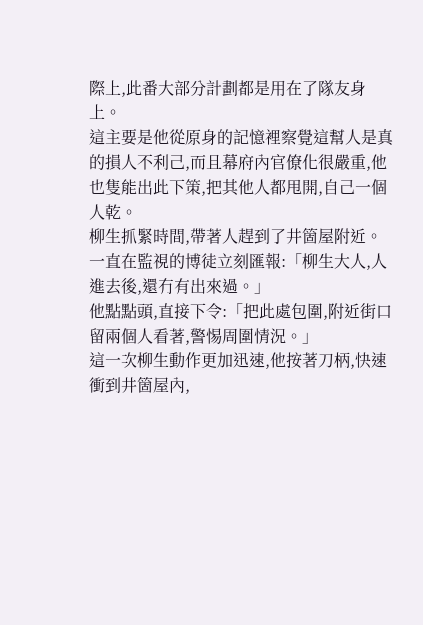際上,此番大部分計劃都是用在了隊友身上。
這主要是他從原身的記憶裡察覺這幫人是真的損人不利己,而且幕府內官僚化很嚴重,他也隻能出此下策,把其他人都甩開,自己一個人乾。
柳生抓緊時間,帶著人趕到了井箇屋附近。
一直在監視的博徒立刻匯報:「柳生大人,人進去後,還冇有出來過。」
他點點頭,直接下令:「把此處包圍,附近街口留兩個人看著,警惕周圍情況。」
這一次柳生動作更加迅速,他按著刀柄,快速衝到井箇屋內,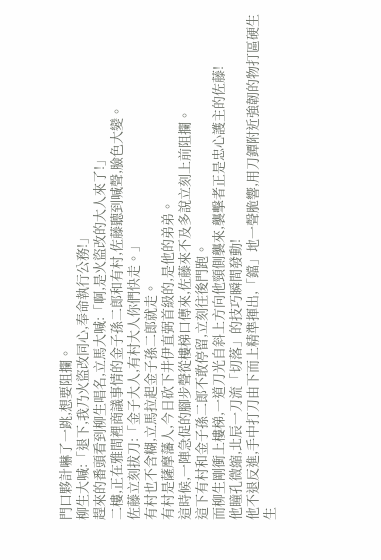門口夥計嚇了一跳,想要阻攔。
柳生大喊:「退下,我乃火盜改同心,奉命執行公務!」
趕來的番頭看到柳生唱名,立馬大喊:「啊,是火盜改的大人來了!」
二樓,正在雅間裡商議事情的金子孫二郎和有村,佐藤聽到喊聲,臉色大變。
佐藤立刻拔刀:「金子大人,有村大人你們快走。」
有村也不含糊,立馬拉起金子孫二郎就走。
有村是薩摩藩人,今日砍下井伊直弼首級的,是他的弟弟。
這時候,一陣急促的腳步聲從樓梯口傳來,佐藤來不及多說立刻上前阻攔。
這下有村和金子孫二郎不敢停留,立刻往後門跑。
而柳生剛衝上樓梯,一道刀光自斜上方向他頸側襲來,襲擊者正是忠心護主的佐藤!
他瞳孔微縮,北辰一刀流「切落」的技巧瞬間發動!
他不退反進,手中打刀由下而上精準揮出,「鐺」地一聲脆響,用刀鐔附近強韌的物打區硬生生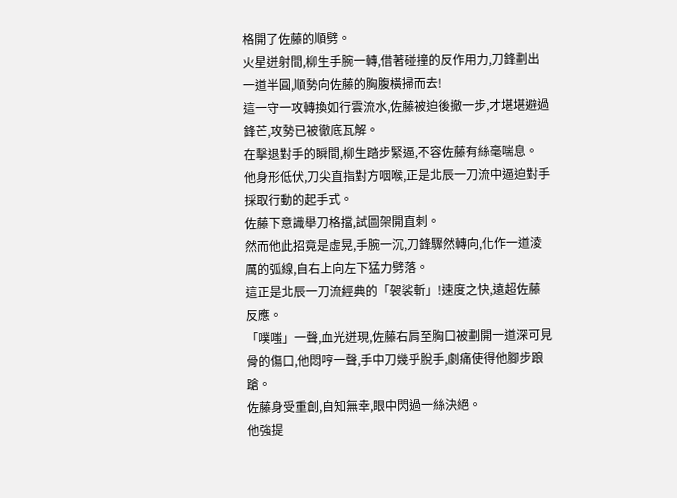格開了佐藤的順劈。
火星迸射間,柳生手腕一轉,借著碰撞的反作用力,刀鋒劃出一道半圓,順勢向佐藤的胸腹橫掃而去!
這一守一攻轉換如行雲流水,佐藤被迫後撤一步,才堪堪避過鋒芒,攻勢已被徹底瓦解。
在擊退對手的瞬間,柳生踏步緊逼,不容佐藤有絲毫喘息。
他身形低伏,刀尖直指對方咽喉,正是北辰一刀流中逼迫對手採取行動的起手式。
佐藤下意識舉刀格擋,試圖架開直刺。
然而他此招竟是虛晃,手腕一沉,刀鋒驟然轉向,化作一道淩厲的弧線,自右上向左下猛力劈落。
這正是北辰一刀流經典的「袈裟斬」!速度之快,遠超佐藤反應。
「噗嗤」一聲,血光迸現,佐藤右肩至胸口被劃開一道深可見骨的傷口,他悶哼一聲,手中刀幾乎脫手,劇痛使得他腳步踉蹌。
佐藤身受重創,自知無幸,眼中閃過一絲決絕。
他強提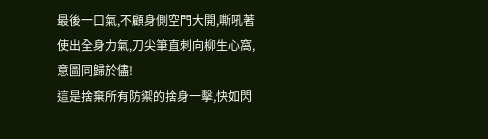最後一口氣,不顧身側空門大開,嘶吼著使出全身力氣,刀尖筆直刺向柳生心窩,意圖同歸於儘!
這是捨棄所有防禦的捨身一擊,快如閃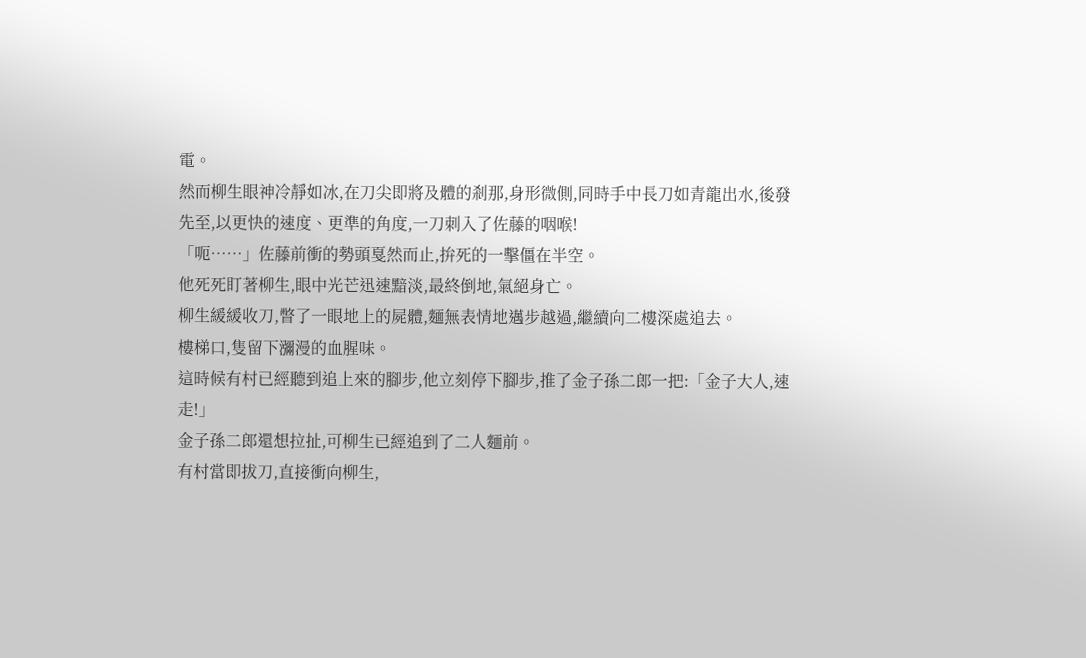電。
然而柳生眼神冷靜如冰,在刀尖即將及體的剎那,身形微側,同時手中長刀如青龍出水,後發先至,以更快的速度、更準的角度,一刀刺入了佐藤的咽喉!
「呃……」佐藤前衝的勢頭戛然而止,拚死的一擊僵在半空。
他死死盯著柳生,眼中光芒迅速黯淡,最終倒地,氣絕身亡。
柳生緩緩收刀,瞥了一眼地上的屍體,麵無表情地邁步越過,繼續向二樓深處追去。
樓梯口,隻留下瀰漫的血腥味。
這時候有村已經聽到追上來的腳步,他立刻停下腳步,推了金子孫二郎一把:「金子大人,速走!」
金子孫二郎還想拉扯,可柳生已經追到了二人麵前。
有村當即拔刀,直接衝向柳生,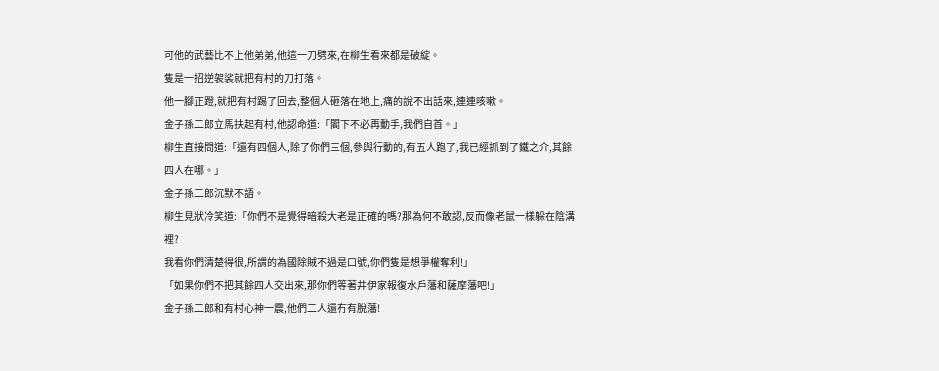可他的武藝比不上他弟弟,他這一刀劈來,在柳生看來都是破綻。
隻是一招逆袈裟就把有村的刀打落。
他一腳正蹬,就把有村踢了回去,整個人砸落在地上,痛的說不出話來,連連咳嗽。
金子孫二郎立馬扶起有村,他認命道:「閣下不必再動手,我們自首。」
柳生直接問道:「還有四個人,除了你們三個,參與行動的,有五人跑了,我已經抓到了鐵之介,其餘四人在哪。」
金子孫二郎沉默不語。
柳生見狀冷笑道:「你們不是覺得暗殺大老是正確的嗎?那為何不敢認,反而像老鼠一樣躲在陰溝裡?
我看你們清楚得很,所謂的為國除賊不過是口號,你們隻是想爭權奪利!」
「如果你們不把其餘四人交出來,那你們等著井伊家報復水戶藩和薩摩藩吧!」
金子孫二郎和有村心神一震,他們二人還冇有脫藩!